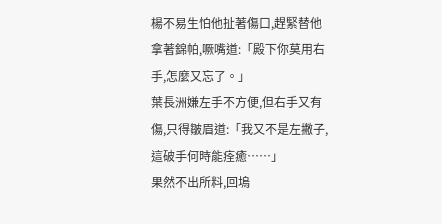楊不易生怕他扯著傷口,趕緊替他拿著錦帕,噘嘴道:「殿下你莫用右手,怎麼又忘了。」
葉長洲嫌左手不方便,但右手又有傷,只得皺眉道:「我又不是左撇子,這破手何時能痊癒……」
果然不出所料,回塢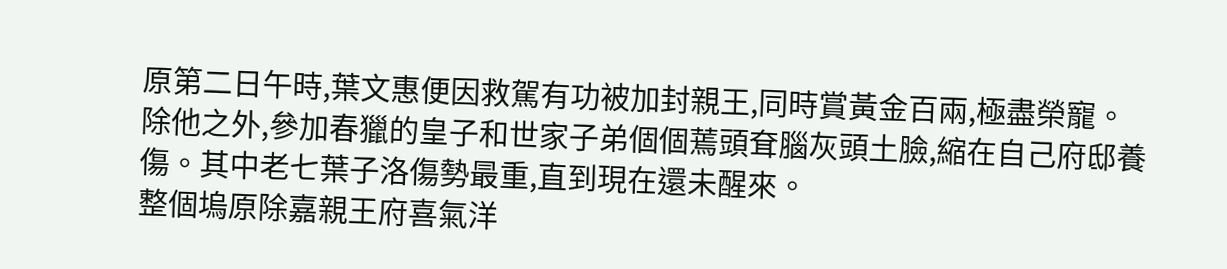原第二日午時,葉文惠便因救駕有功被加封親王,同時賞黃金百兩,極盡榮寵。
除他之外,參加春獵的皇子和世家子弟個個蔫頭耷腦灰頭土臉,縮在自己府邸養傷。其中老七葉子洛傷勢最重,直到現在還未醒來。
整個塢原除嘉親王府喜氣洋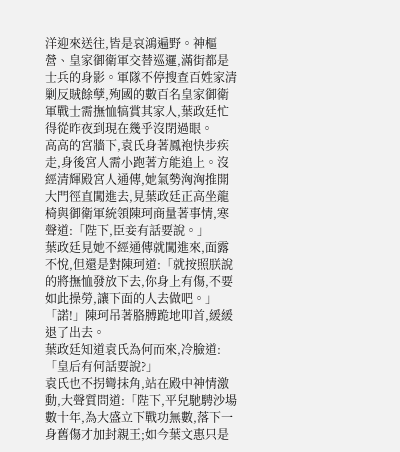洋迎來送往,皆是哀鴻遍野。神樞營、皇家御衛軍交替巡邏,滿街都是士兵的身影。軍隊不停搜查百姓家清剿反賊餘孽,殉國的數百名皇家御衛軍戰士需撫恤犒賞其家人,葉政廷忙得從昨夜到現在幾乎沒閉過眼。
高高的宮牆下,袁氏身著鳳袍快步疾走,身後宮人需小跑著方能追上。沒經清輝殿宮人通傳,她氣勢洶洶推開大門徑直闖進去,見葉政廷正高坐龍椅與御衛軍統領陳珂商量著事情,寒聲道:「陛下,臣妾有話要說。」
葉政廷見她不經通傳就闖進來,面露不悅,但還是對陳珂道:「就按照朕說的將撫恤發放下去,你身上有傷,不要如此操勞,讓下面的人去做吧。」
「諾!」陳珂吊著胳膊跪地叩首,緩緩退了出去。
葉政廷知道袁氏為何而來,冷臉道:「皇后有何話要說?」
袁氏也不拐彎抹角,站在殿中神情激動,大聲質問道:「陛下,平兒馳騁沙場數十年,為大盛立下戰功無數,落下一身舊傷才加封親王;如今葉文惠只是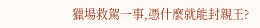獵場救駕一事,憑什麼就能封親王?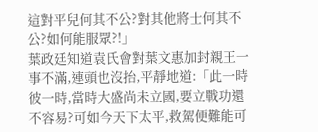這對平兒何其不公?對其他將士何其不公?如何能服眾?!」
葉政廷知道袁氏會對葉文惠加封親王一事不滿,連頭也沒抬,平靜地道:「此一時彼一時,當時大盛尚未立國,要立戰功還不容易?可如今天下太平,救駕便難能可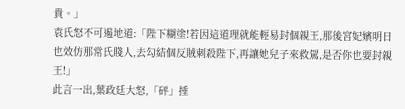貴。」
袁氏怒不可遏地道:「陛下糊塗!若因這道理就能輕易封個親王,那後宮妃嬪明日也效仿那常氏賤人,去勾結個反賊刺殺陛下,再讓她兒子來救駕,是否你也要封親王!」
此言一出,葉政廷大怒,「砰」捶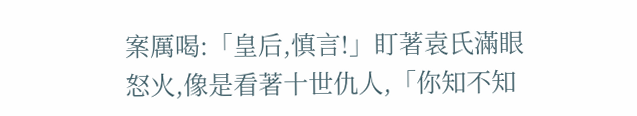案厲喝:「皇后,慎言!」盯著袁氏滿眼怒火,像是看著十世仇人,「你知不知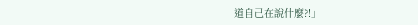道自己在說什麼?!」